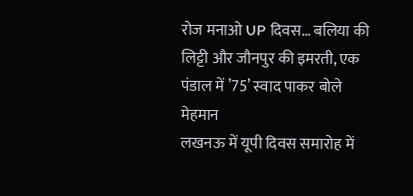रोज मनाओ UP दिवस… बलिया की लिट्टी और जौनपुर की इमरती, एक पंडाल में ’75’ स्वाद पाकर बोले मेहमान
लखनऊ में यूपी दिवस समारोह में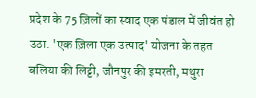प्रदेश के 75 ज़िलों का स्वाद एक पंडाल में जीवंत हो उठा. 'एक ज़िला एक उत्पाद' योजना के तहत बलिया की लिट्टी, जौनपुर की इमरती, मथुरा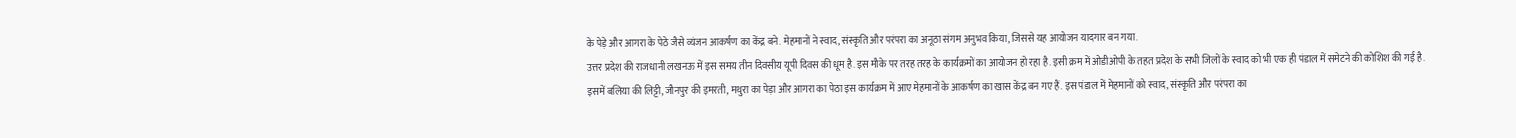के पेड़े और आगरा के पेठे जैसे व्यंजन आकर्षण का केंद्र बने. मेहमानों ने स्वाद, संस्कृति और परंपरा का अनूठा संगम अनुभव किया, जिससे यह आयोजन यादगार बन गया.
उत्तर प्रदेश की राजधानी लखनऊ में इस समय तीन दिवसीय यूपी दिवस की धूम है. इस मौके पर तरह तरह के कार्यक्रमों का आयोजन हो रहा है. इसी क्रम में ओडीओपी के तहत प्रदेश के सभी जिलों के स्वाद को भी एक ही पंडाल में समेटने की कोशिश की गई है. इसमें बलिया की लिट्टी, जौनपुर की इमरती, मथुरा का पेड़ा और आगरा का पेठा इस कार्यक्रम में आए मेहमानों के आकर्षण का खास केंद्र बन गए हैं. इस पंडाल में मेहमानों को स्वाद, संस्कृति और परंपरा का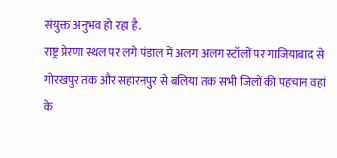संयुक्त अनुभव हो रहा है.
राष्ट्र प्रेरणा स्थल पर लगे पंडाल में अलग अलग स्टॉलों पर गाजियाबाद से गोरखपुर तक और सहारनपुर से बलिया तक सभी जिलों की पहचान वहां के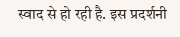स्वाद से हो रही है. इस प्रदर्शनी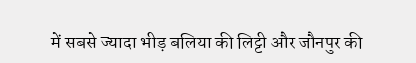में सबसे ज्यादा भीड़ बलिया की लिट्टी और जौनपुर की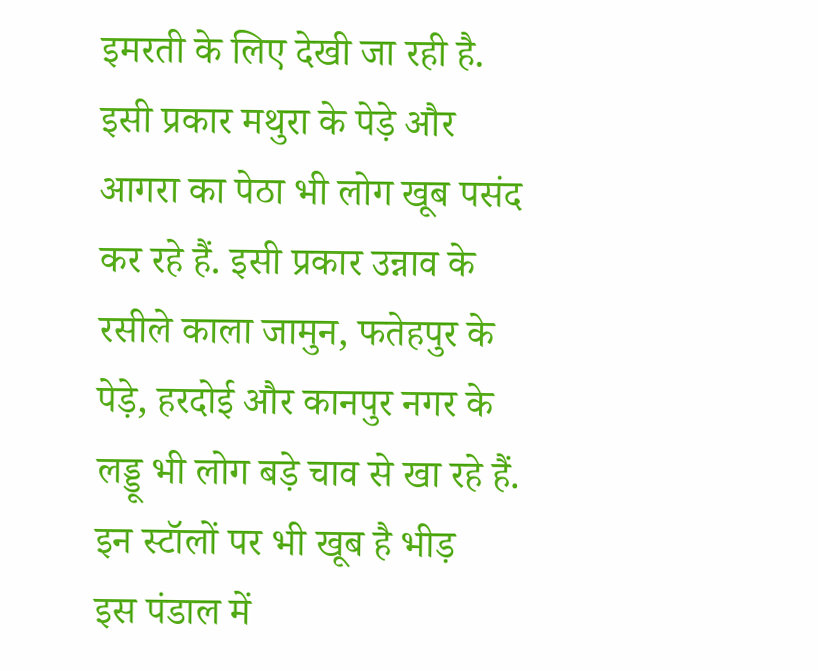इमरती के लिए देखी जा रही है. इसी प्रकार मथुरा के पेड़े और आगरा का पेठा भी लोग खूब पसंद कर रहे हैं. इसी प्रकार उन्नाव के रसीले काला जामुन, फतेहपुर के पेड़े, हरदोई और कानपुर नगर के लड्डू भी लोग बड़े चाव से खा रहे हैं.
इन स्टॉलों पर भी खूब है भीड़
इस पंडाल में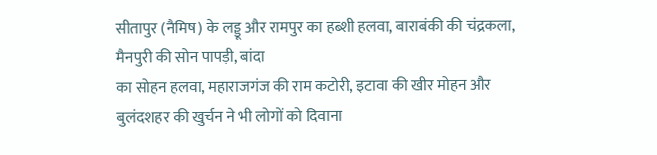सीतापुर (नैमिष) के लड्डू और रामपुर का हब्शी हलवा, बाराबंकी की चंद्रकला, मैनपुरी की सोन पापड़ी, बांदा
का सोहन हलवा, महाराजगंज की राम कटोरी, इटावा की खीर मोहन और बुलंदशहर की खुर्चन ने भी लोगों को दिवाना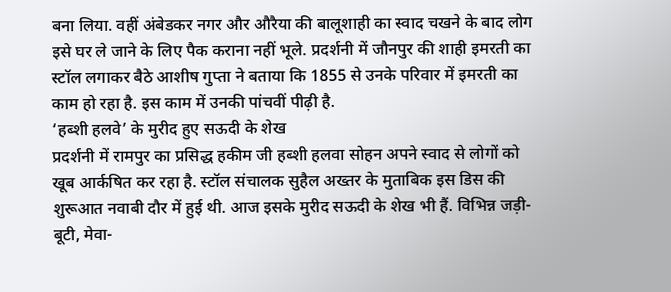बना लिया. वहीं अंबेडकर नगर और औरैया की बालूशाही का स्वाद चखने के बाद लोग इसे घर ले जाने के लिए पैक कराना नहीं भूले. प्रदर्शनी में जौनपुर की शाही इमरती का स्टॉल लगाकर बैठे आशीष गुप्ता ने बताया कि 1855 से उनके परिवार में इमरती का काम हो रहा है. इस काम में उनकी पांचवीं पीढ़ी है.
‘हब्शी हलवे’ के मुरीद हुए सऊदी के शेख
प्रदर्शनी में रामपुर का प्रसिद्ध हकीम जी हब्शी हलवा सोहन अपने स्वाद से लोगों को खूब आर्कषित कर रहा है. स्टॉल संचालक सुहैल अख्तर के मुताबिक इस डिस की शुरूआत नवाबी दौर में हुई थी. आज इसके मुरीद सऊदी के शेख भी हैं. विभिन्न जड़ी-बूटी, मेवा-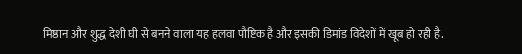मिष्ठान और शुद्ध देशी घी से बनने वाला यह हलवा पौष्टिक है और इसकी डिमांड विदेशों में खूब हो रही है.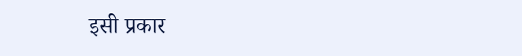इसी प्रकार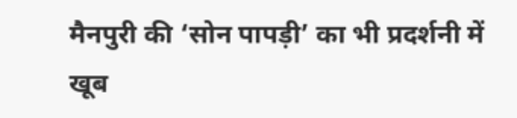मैनपुरी की ‘सोन पापड़ी’ का भी प्रदर्शनी में खूब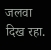जलवा दिख रहा.